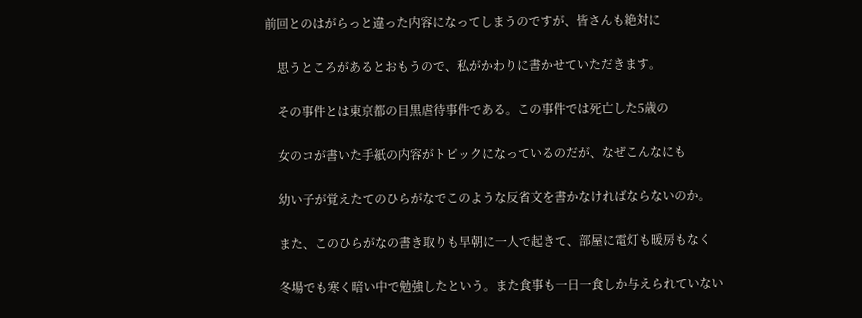前回とのはがらっと違った内容になってしまうのですが、皆さんも絶対に

    思うところがあるとおもうので、私がかわりに書かせていただきます。

    その事件とは東京都の目黒虐待事件である。この事件では死亡した5歳の

    女のコが書いた手紙の内容がトピックになっているのだが、なぜこんなにも

    幼い子が覚えたてのひらがなでこのような反省文を書かなければならないのか。

    また、このひらがなの書き取りも早朝に一人で起きて、部屋に電灯も暖房もなく

    冬場でも寒く暗い中で勉強したという。また食事も一日一食しか与えられていない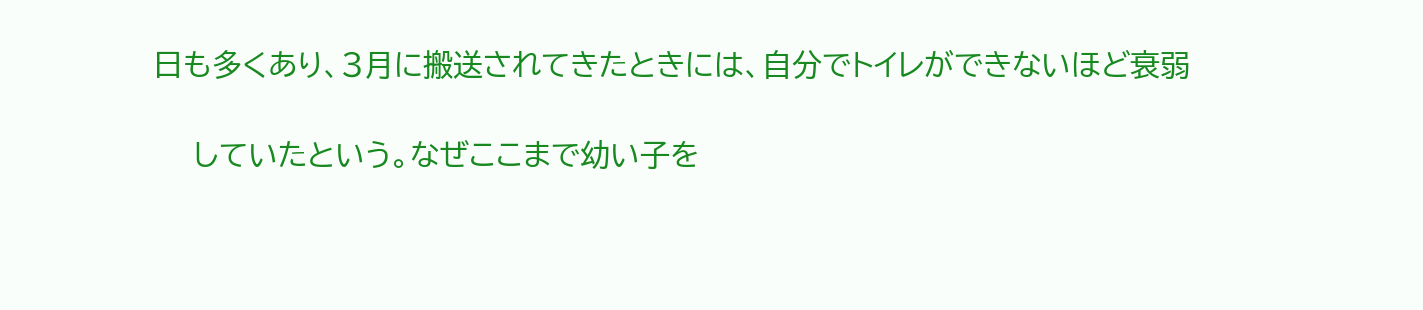日も多くあり、3月に搬送されてきたときには、自分でトイレができないほど衰弱

    していたという。なぜここまで幼い子を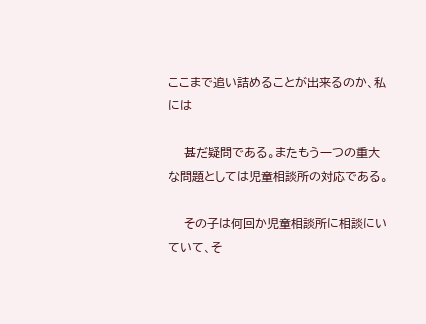ここまで追い詰めることが出来るのか、私には

    甚だ疑問である。またもう一つの重大な問題としては児童相談所の対応である。

    その子は何回か児童相談所に相談にいていて、そ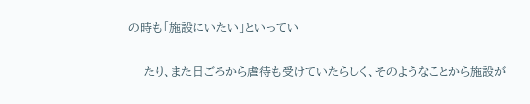の時も「施設にいたい」といってい

    たり、また日ごろから虐待も受けていたらしく、そのようなことから施設が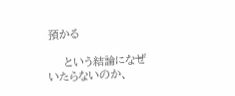預かる

    という結論になぜいたらないのか、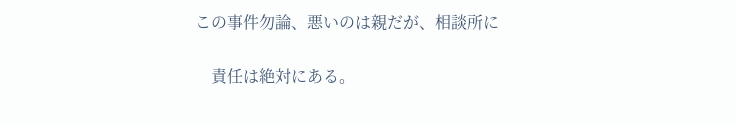この事件勿論、悪いのは親だが、相談所に

    責任は絶対にある。